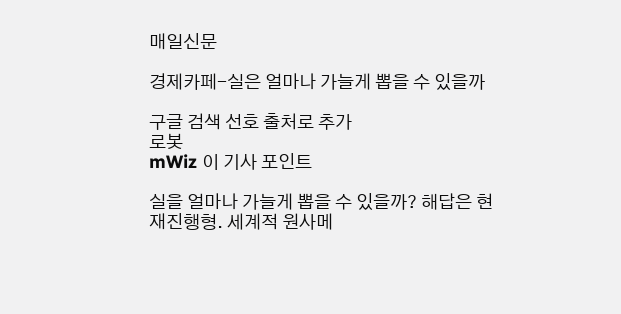매일신문

경제카페-실은 얼마나 가늘게 뽑을 수 있을까

구글 검색 선호 출처로 추가
로봇
mWiz 이 기사 포인트

실을 얼마나 가늘게 뽑을 수 있을까? 해답은 현재진행형. 세계적 원사메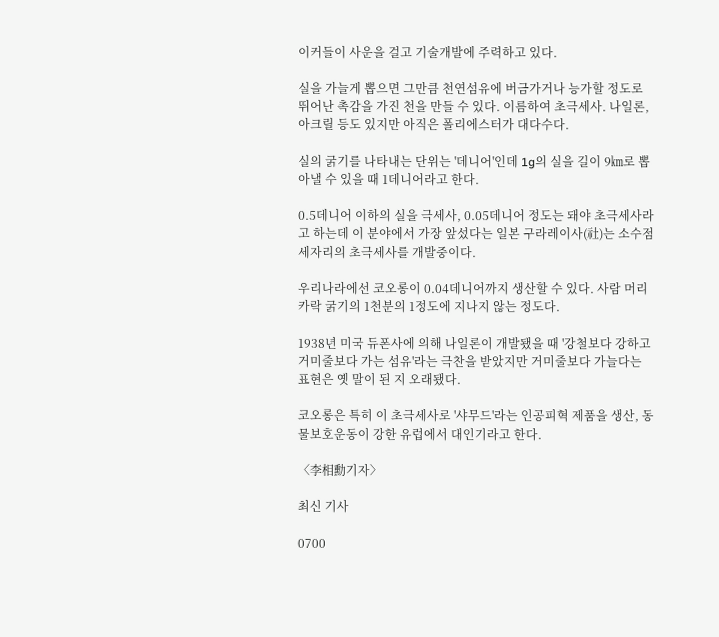이커들이 사운을 걸고 기술개발에 주력하고 있다.

실을 가늘게 뽑으면 그만큼 천연섬유에 버금가거나 능가할 정도로 뛰어난 촉감을 가진 천을 만들 수 있다. 이름하여 초극세사. 나일론, 아크릴 등도 있지만 아직은 폴리에스터가 대다수다.

실의 굵기를 나타내는 단위는 '데니어'인데 1g의 실을 길이 9㎞로 뽑아낼 수 있을 때 1데니어라고 한다.

0.5데니어 이하의 실을 극세사, 0.05데니어 정도는 돼야 초극세사라고 하는데 이 분야에서 가장 앞섰다는 일본 구라레이사(社)는 소수점 세자리의 초극세사를 개발중이다.

우리나라에선 코오롱이 0.04데니어까지 생산할 수 있다. 사람 머리카락 굵기의 1천분의 1정도에 지나지 않는 정도다.

1938년 미국 듀폰사에 의해 나일론이 개발됐을 때 '강철보다 강하고 거미줄보다 가는 섬유'라는 극찬을 받았지만 거미줄보다 가늘다는 표현은 옛 말이 된 지 오래됐다.

코오롱은 특히 이 초극세사로 '샤무드'라는 인공피혁 제품을 생산, 동물보호운동이 강한 유럽에서 대인기라고 한다.

〈李相勳기자〉

최신 기사

0700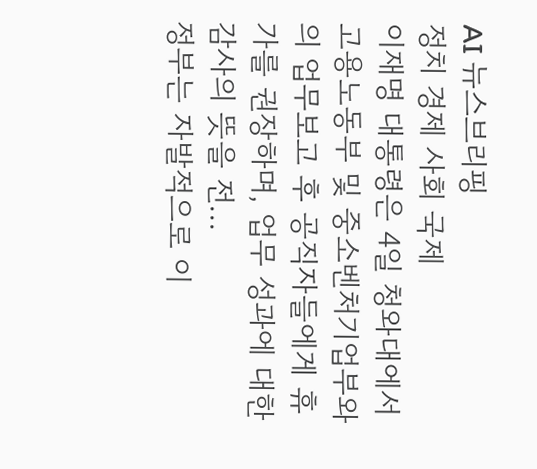AI 뉴스브리핑
정치 경제 사회 국제
이재명 대통령은 4일 청와대에서 고용노동부 및 중소벤처기업부와의 업무보고 후 공직자들에게 휴가를 권장하며, 업무 성과에 대한 감사의 뜻을 전...
정부는 자발적으로 이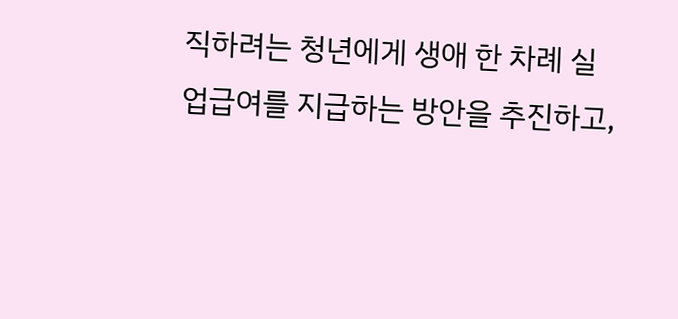직하려는 청년에게 생애 한 차례 실업급여를 지급하는 방안을 추진하고,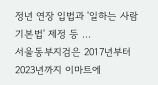정년 연장 입법과 '일하는 사람 기본법' 제정 등 ...
서울동부지검은 2017년부터 2023년까지 이마트에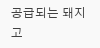공급되는 돼지고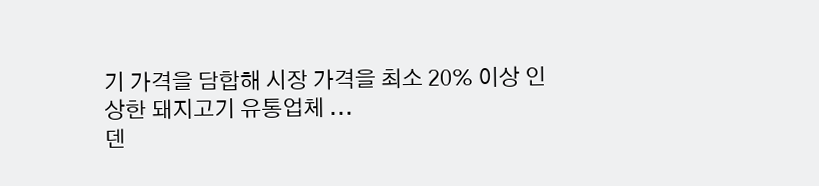기 가격을 담합해 시장 가격을 최소 20% 이상 인상한 돼지고기 유통업체 ...
덴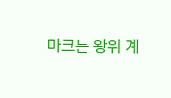마크는 왕위 계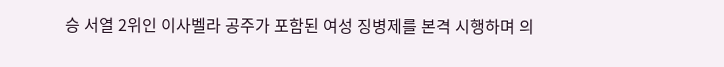승 서열 2위인 이사벨라 공주가 포함된 여성 징병제를 본격 시행하며 의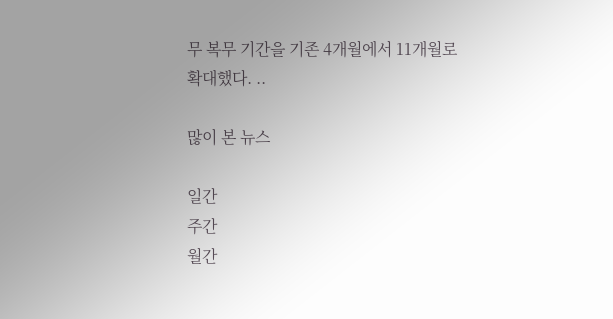무 복무 기간을 기존 4개월에서 11개월로 확대했다. ..

많이 본 뉴스

일간
주간
월간